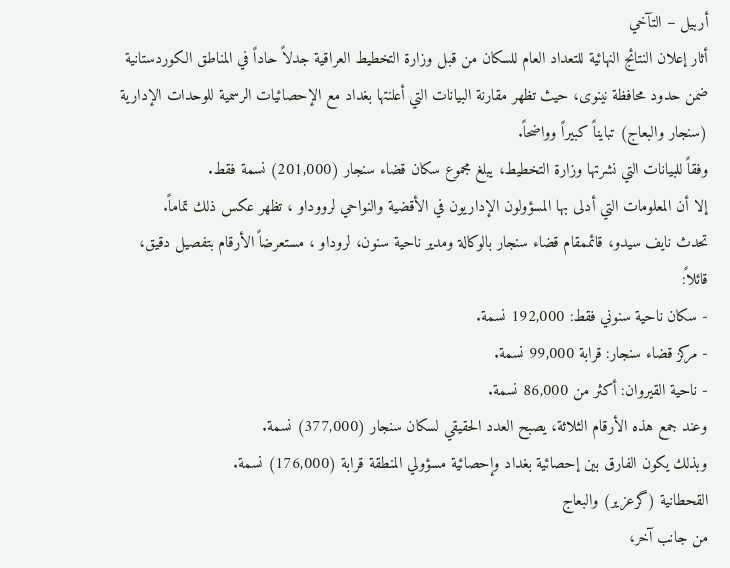أربيل – التآخي
أثار إعلان النتائج النهائية للتعداد العام للسكان من قبل وزارة التخطيط العراقية جدلاً حاداً في المناطق الكوردستانية ضمن حدود محافظة نينوى، حيث تظهر مقارنة البيانات التي أعلنتها بغداد مع الإحصائيات الرسمية للوحدات الإدارية (سنجار والبعاج) تبايناً كبيراً وواضحاً.
وفقاً للبيانات التي نشرتها وزارة التخطيط، يبلغ مجموع سكان قضاء سنجار (201,000) نسمة فقط.
إلا أن المعلومات التي أدلى بها المسؤولون الإداريون في الأقضية والنواحي لرووداو ، تظهر عكس ذلك تماماً.
تحدث نايف سيدو، قائممقام قضاء سنجار بالوكالة ومدير ناحية سنون، لروداو ، مستعرضاً الأرقام بتفصيل دقيق، قائلاً:
- سكان ناحية سنوني فقط: 192,000 نسمة.
- مركز قضاء سنجار: قرابة 99,000 نسمة.
- ناحية القيروان: أكثر من 86,000 نسمة.
وعند جمع هذه الأرقام الثلاثة، يصبح العدد الحقيقي لسكان سنجار (377,000) نسمة.
وبذلك يكون الفارق بين إحصائية بغداد وإحصائية مسؤولي المنطقة قرابة (176,000) نسمة.
القحطانية (گرعزير) والبعاج
من جانب آخر،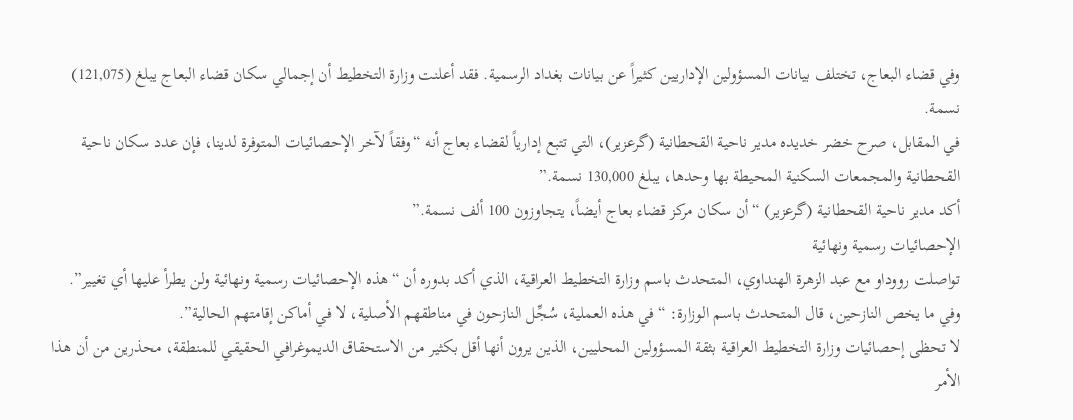وفي قضاء البعاج، تختلف بيانات المسؤولين الإداريين كثيراً عن بيانات بغداد الرسمية. فقد أعلنت وزارة التخطيط أن إجمالي سكان قضاء البعاج يبلغ (121,075) نسمة.
في المقابل، صرح خضر خديده مدير ناحية القحطانية (گرعزير)، التي تتبع إدارياً لقضاء بعاج أنه “وفقاً لآخر الإحصائيات المتوفرة لدينا، فإن عدد سكان ناحية القحطانية والمجمعات السكنية المحيطة بها وحدها، يبلغ 130,000 نسمة.”
أكد مدير ناحية القحطانية (گرعزير) “أن سكان مركز قضاء بعاج أيضاً، يتجاوزون 100 ألف نسمة.”
الإحصائيات رسمية ونهائية
تواصلت رووداو مع عبد الزهرة الهنداوي، المتحدث باسم وزارة التخطيط العراقية، الذي أكد بدوره أن “هذه الإحصائيات رسمية ونهائية ولن يطرأ عليها أي تغيير”.
وفي ما يخص النازحين، قال المتحدث باسم الوزارة: “في هذه العملية، سُجِّل النازحون في مناطقهم الأصلية، لا في أماكن إقامتهم الحالية”.
لا تحظى إحصائيات وزارة التخطيط العراقية بثقة المسؤولين المحليين، الذين يرون أنها أقل بكثير من الاستحقاق الديموغرافي الحقيقي للمنطقة، محذرين من أن هذا الأمر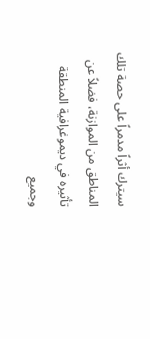سيترك أثراً مدمراً على حصة تلك المناطق من الموازنة، فضلاً عن تأثيره في ديموغرافية المنطقة وجميع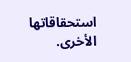استحقاقاتها الأخرى.